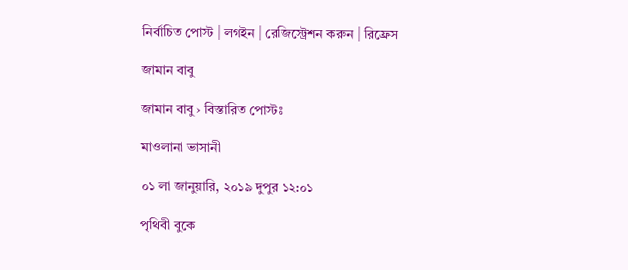নির্বাচিত পোস্ট | লগইন | রেজিস্ট্রেশন করুন | রিফ্রেস

জামান বাবু

জামান বাবু › বিস্তারিত পোস্টঃ

মাওলানা ভাসানী

০১ লা জানুয়ারি, ২০১৯ দুপুর ১২:০১

পৃথিবী বুকে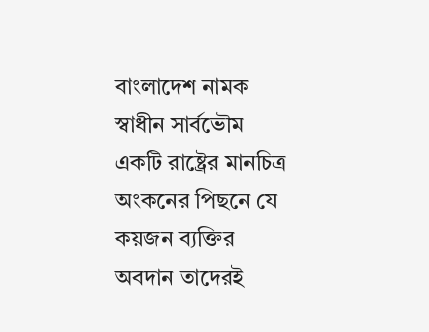বাংলাদেশ নামক স্বাধীন সার্বভৌম একটি রাষ্ট্রের মানচিত্র অংকনের পিছনে যে কয়জন ব্যক্তির অবদান তাদেরই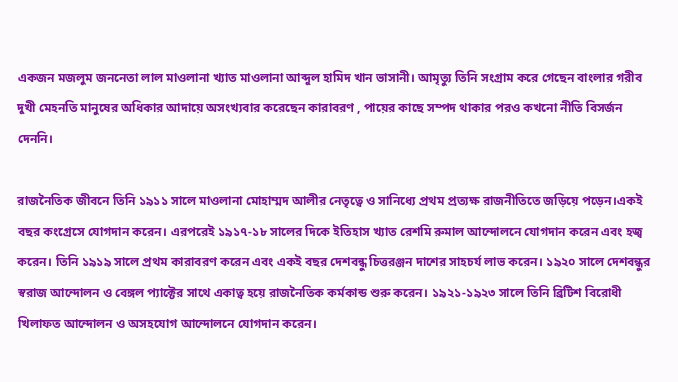একজন মজলুম জননেতা লাল মাওলানা খ্যাত মাওলানা আব্দুল হামিদ খান ভাসানী। আমৃত্যু তিনি সংগ্রাম করে গেছেন বাংলার গরীব দুখী মেহনতি মানুষের অধিকার আদায়ে অসংখ্যবার করেছেন কারাবরণ , পায়ের কাছে সম্পদ থাকার পরও কখনো নীতি বিসর্জন দেননি।

রাজনৈতিক জীবনে তিনি ১৯১১ সালে মাওলানা মোহাম্মদ আলীর নেতৃত্বে ও সানিধ্যে প্রথম প্রত্যক্ষ রাজনীতিতে জড়িয়ে পড়েন।একই বছর কংগ্রেসে যোগদান করেন। এরপরেই ১৯১৭-১৮ সালের দিকে ইতিহাস খ্যাত রেশমি রুমাল আন্দোলনে যোগদান করেন এবং হজ্ব করেন। তিনি ১৯১৯ সালে প্রথম কারাবরণ করেন এবং একই বছর দেশবন্ধু চিত্তরঞ্জন দাশের সাহচর্য লাভ করেন। ১৯২০ সালে দেশবন্ধুর স্বরাজ আন্দোলন ও বেঙ্গল প্যাক্টের সাথে একাত্ব হয়ে রাজনৈতিক কর্মকান্ড শুরু করেন। ১৯২১-১৯২৩ সালে তিনি ব্রিটিশ বিরোধী খিলাফত আন্দোলন ও অসহযোগ আন্দোলনে যোগদান করেন।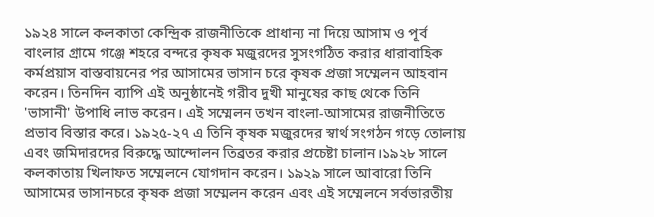১৯২৪ সালে কলকাতা কেন্দ্রিক রাজনীতিকে প্রাধান্য না দিয়ে আসাম ও পূর্ব বাংলার গ্রামে গঞ্জে শহরে বন্দরে কৃষক মজুরদের সুসংগঠিত করার ধারাবাহিক কর্মপ্রয়াস বাস্তবায়নের পর আসামের ভাসান চরে কৃষক প্রজা সম্মেলন আহবান করেন। তিনদিন ব্যাপি এই অনুষ্ঠানেই গরীব দুখী মানুষের কাছ থেকে তিনি 'ভাসানী' উপাধি লাভ করেন। এই সম্মেলন তখন বাংলা-আসামের রাজনীতিতে প্রভাব বিস্তার করে। ১৯২৫-২৭ এ তিনি কৃষক মজুরদের স্বার্থ সংগঠন গড়ে তোলায় এবং জমিদারদের বিরুদ্ধে আন্দোলন তিব্রতর করার প্রচেষ্টা চালান।১৯২৮ সালে কলকাতায় খিলাফত সম্মেলনে যোগদান করেন। ১৯২৯ সালে আবারো তিনি আসামের ভাসানচরে কৃষক প্রজা সম্মেলন করেন এবং এই সম্মেলনে সর্বভারতীয়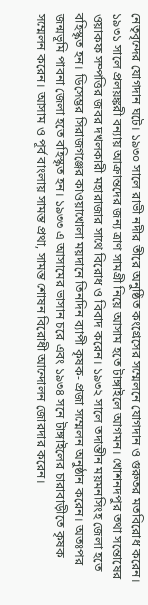নেতৃবৃন্দের যোগদান ঘটে। ১৯৩০ সালে রাভী নদীর তীরে অনুষ্ঠিত কংগ্রেসের সম্মেলনে যোগদান ও গুরুতর মতবিরোধ করেন। ১৯৩১ সালে প্রলয়ঙ্করী বন্যায় আক্রান্তদের জন্য ত্রাণ সামগ্রী নিয়ে আসাম হতে টাঙ্গাইলে আগমন। খোশনদপুর তথা সন্তোষের ওয়াকফ সম্পত্তির জবর দখলকারী মহারাজার সাথে বিরোধ ও বিবাদ করেন। ১৯৩২ সালে তদান্তীন ময়মনসিংহ জেলা হতে বহিস্কৃত হন। ডিসেম্ভর সিরাজগঞ্জের কাওয়াখোলা ময়দানে তিনদিন ব্যাপী কৃষক- প্রজা সম্মেলন অনুষ্ঠান করেন। অতঃপর জন্মভূমি পাবনা জেলা হতে বহিস্কৃত হন। ১৯৩৩ এ আসামের ভাসান চরে এবং ১৯৩৪ সনে টাঙ্গাইলের চারাবাড়ীতে কৃষক সম্মেলন করেন। আসাম ও পূর্ব বাংলায় সামন্ত প্রথা, সামন্ত শোষন বিরোধী আন্দোলন জোরদার করেন।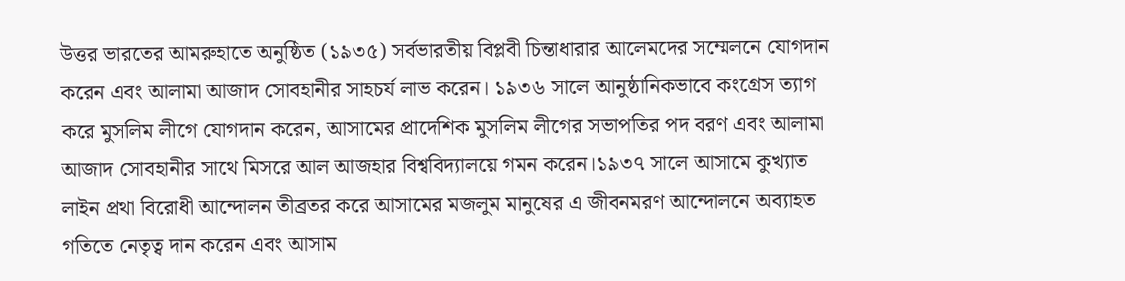উত্তর ভারতের আমরুহাতে অনুষ্ঠিত (১৯৩৫) সর্বভারতীয় বিপ্লবী চিন্তাধারার আলেমদের সম্মেলনে যোগদান করেন এবং আলামা আজাদ সোবহানীর সাহচর্য লাভ করেন। ১৯৩৬ সালে আনুষ্ঠানিকভাবে কংগ্রেস ত্যাগ করে মুসলিম লীগে যোগদান করেন, আসামের প্রাদেশিক মুসলিম লীগের সভাপতির পদ বরণ এবং আলামা আজাদ সোবহানীর সাথে মিসরে আল আজহার বিশ্ববিদ্যালয়ে গমন করেন।১৯৩৭ সালে আসামে কুখ্যাত লাইন প্রথা বিরোধী আন্দোলন তীব্রতর করে আসামের মজলুম মানুষের এ জীবনমরণ আন্দোলনে অব্যাহত গতিতে নেতৃত্ব দান করেন এবং আসাম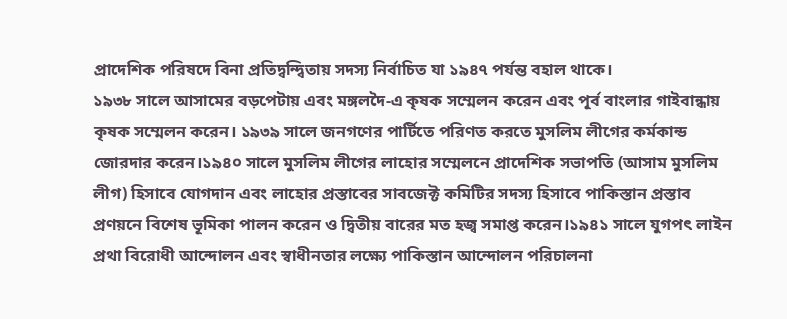প্রাদেশিক পরিষদে বিনা প্রতিদ্বন্দ্বিতায় সদস্য নির্বাচিত যা ১৯৪৭ পর্যন্ত বহাল থাকে।
১৯৩৮ সালে আসামের বড়পেটায় এবং মঙ্গলদৈ-এ কৃষক সম্মেলন করেন এবং পূর্ব বাংলার গাইবান্ধায় কৃষক সম্মেলন করেন। ১৯৩৯ সালে জনগণের পার্টিতে পরিণত করতে মুসলিম লীগের কর্মকান্ড জোরদার করেন।১৯৪০ সালে মুসলিম লীগের লাহোর সম্মেলনে প্রাদেশিক সভাপতি (আসাম মুসলিম লীগ) হিসাবে যোগদান এবং লাহোর প্রস্তাবের সাবজেক্ট কমিটির সদস্য হিসাবে পাকিস্তান প্রস্তাব প্রণয়নে বিশেষ ভূমিকা পালন করেন ও দ্বিতীয় বারের মত হজ্ব সমাপ্ত করেন।১৯৪১ সালে যুগপৎ লাইন প্রথা বিরোধী আন্দোলন এবং স্বাধীনতার লক্ষ্যে পাকিস্তান আন্দোলন পরিচালনা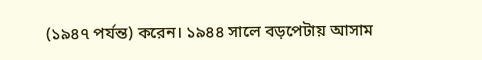(১৯৪৭ পর্যন্ত) করেন। ১৯৪৪ সালে বড়পেটায় আসাম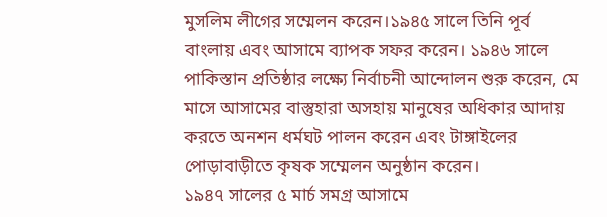মুসলিম লীগের সম্মেলন করেন।১৯৪৫ সালে তিনি পূর্ব বাংলায় এবং আসামে ব্যাপক সফর করেন। ১৯৪৬ সালে পাকিস্তান প্রতিষ্ঠার লক্ষ্যে নির্বাচনী আন্দোলন শুরু করেন, মে মাসে আসামের বাস্তুহারা অসহায় মানুষের অধিকার আদায় করতে অনশন ধর্মঘট পালন করেন এবং টাঙ্গাইলের পোড়াবাড়ীতে কৃষক সম্মেলন অনুষ্ঠান করেন।
১৯৪৭ সালের ৫ মার্চ সমগ্র আসামে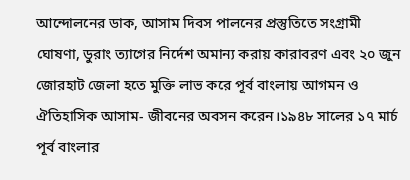আন্দোলনের ডাক, আসাম দিবস পালনের প্রস্তুতিতে সংগ্রামী ঘোষণা, ডুরাং ত্যাগের নির্দেশ অমান্য করায় কারাবরণ এবং ২০ জুন জোরহাট জেলা হতে মুক্তি লাভ করে পূর্ব বাংলায় আগমন ও ঐতিহাসিক আসাম- জীবনের অবসন করেন।১৯৪৮ সালের ১৭ মার্চ পূর্ব বাংলার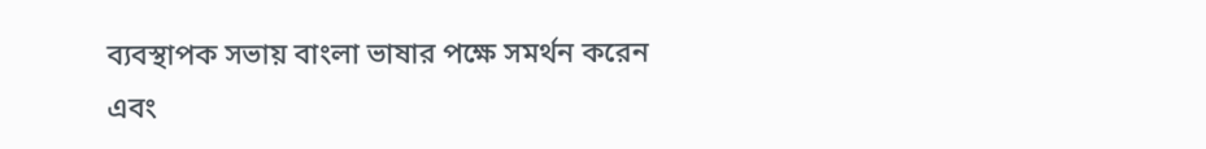ব্যবস্থাপক সভায় বাংলা ভাষার পক্ষে সমর্থন করেন এবং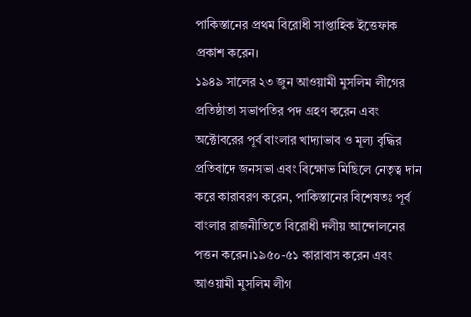পাকিস্তানের প্রথম বিরোধী সাপ্তাহিক ইত্তেফাক প্রকাশ করেন।
১৯৪৯ সালের ২৩ জুন আওয়ামী মুসলিম লীগের প্রতিষ্ঠাতা সভাপতির পদ গ্রহণ করেন এবং অক্টোবরের পূর্ব বাংলার খাদ্যাভাব ও মূল্য বৃদ্ধির প্রতিবাদে জনসভা এবং বিক্ষোভ মিছিলে নেতৃত্ব দান করে কারাবরণ করেন, পাকিস্তানের বিশেষতঃ পূর্ব বাংলার রাজনীতিতে বিরোধী দলীয় আন্দোলনের পত্তন করেন।১৯৫০-৫১ কারাবাস করেন এবং আওয়ামী মুসলিম লীগ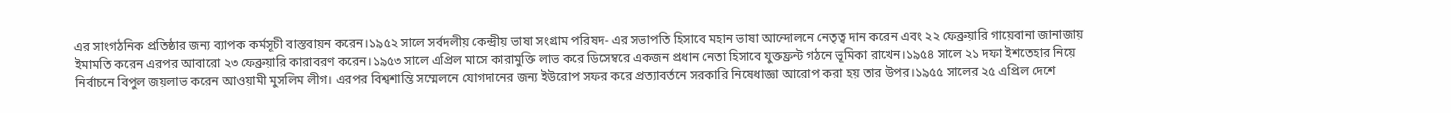এর সাংগঠনিক প্রতিষ্ঠার জন্য ব্যাপক কর্মসূচী বাস্তবায়ন করেন।১৯৫২ সালে সর্বদলীয় কেন্দ্রীয় ভাষা সংগ্রাম পরিষদ- এর সভাপতি হিসাবে মহান ভাষা আন্দোলনে নেতৃত্ব দান করেন এবং ২২ ফেব্রুয়ারি গায়েবানা জানাজায় ইমামতি করেন এরপর আবারো ২৩ ফেব্রুয়ারি কারাবরণ করেন।১৯৫৩ সালে এপ্রিল মাসে কারামুক্তি লাভ করে ডিসেম্বরে একজন প্রধান নেতা হিসাবে যুক্তফ্রন্ট গঠনে ভূমিকা রাখেন।১৯৫৪ সালে ২১ দফা ইশতেহার নিয়ে নির্বাচনে বিপুল জয়লাভ করেন আওয়ামী মুসলিম লীগ। এরপর বিশ্বশান্তি সম্মেলনে যোগদানের জন্য ইউরোপ সফর করে প্রত্যাবর্তনে সরকারি নিষেধাজ্ঞা আরোপ করা হয় তার উপর।১৯৫৫ সালের ২৫ এপ্রিল দেশে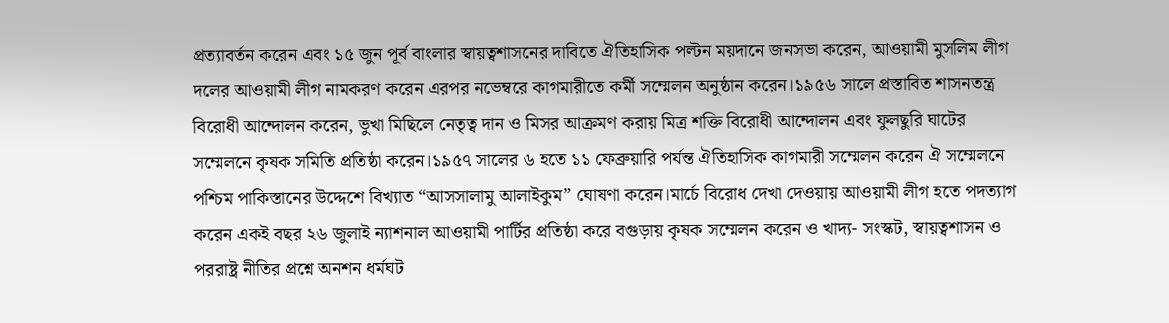প্রত্যাবর্তন করেন এবং ১৫ জুন পূর্ব বাংলার স্বায়ত্বশাসনের দাবিতে ঐতিহাসিক পল্টন ময়দানে জনসভা করেন, আওয়ামী মুসলিম লীগ দলের আওয়ামী লীগ নামকরণ করেন এরপর নভেম্বরে কাগমারীতে কর্মী সম্মেলন অনুষ্ঠান করেন।১৯৫৬ সালে প্রস্তাবিত শাসনতন্ত্র বিরোধী আন্দোলন করেন, ভুখা মিছিলে নেতৃত্ব দান ও মিসর আক্রমণ করায় মিত্র শক্তি বিরোধী আন্দোলন এবং ফুলছুরি ঘাটের সম্মেলনে কৃষক সমিতি প্রতিষ্ঠা করেন।১৯৫৭ সালের ৬ হতে ১১ ফেব্রুয়ারি পর্যন্ত ঐতিহাসিক কাগমারী সম্মেলন করেন ঐ সম্মেলনে পশ্চিম পাকিস্তানের উদ্দেশে বিখ্যাত “আসসালামু আলাইকুম” ঘোষণা করেন।মার্চে বিরোধ দেখা দেওয়ায় আওয়ামী লীগ হতে পদত্যাগ করেন একই বছর ২৬ জুলাই ন্যাশনাল আওয়ামী পার্টির প্রতিষ্ঠা করে বগুড়ায় কৃষক সম্মেলন করেন ও খাদ্য- সংস্কট, স্বায়ত্বশাসন ও পররাষ্ট্র নীতির প্রশ্নে অনশন ধর্মঘট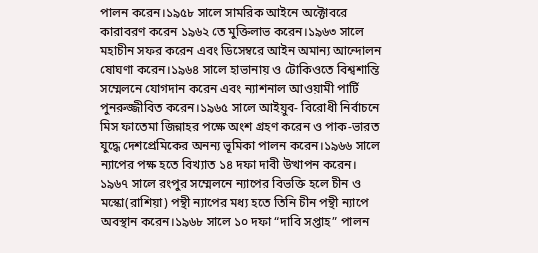পালন করেন।১৯৫৮ সালে সামরিক আইনে অক্টোবরে কারাবরণ করেন ১৯৬২ তে মুক্তিলাভ করেন।১৯৬৩ সালে মহাচীন সফর করেন এবং ডিসেম্বরে আইন অমান্য আন্দোলন ষোঘণা করেন।১৯৬৪ সালে হাভানায় ও টোকিওতে বিশ্বশান্তি সম্মেলনে যোগদান করেন এবং ন্যাশনাল আওয়ামী পার্টি পুনরুজ্জীবিত করেন।১৯৬৫ সালে আইয়ুব- বিরোধী নির্বাচনে মিস ফাতেমা জিন্নাহর পক্ষে অংশ গ্রহণ করেন ও পাক-ভারত যুদ্ধে দেশপ্রেমিকের অনন্য ভূমিকা পালন করেন।১৯৬৬ সালে ন্যাপের পক্ষ হতে বিখ্যাত ১৪ দফা দাবী উত্থাপন করেন।
১৯৬৭ সালে রংপুর সম্মেলনে ন্যাপের বিভক্তি হলে চীন ও মস্কো(রাশিয়া) পন্থী ন্যাপের মধ্য হতে তিনি চীন পন্থী ন্যাপে অবস্থান করেন।১৯৬৮ সালে ১০ দফা “দাবি সপ্তাহ” পালন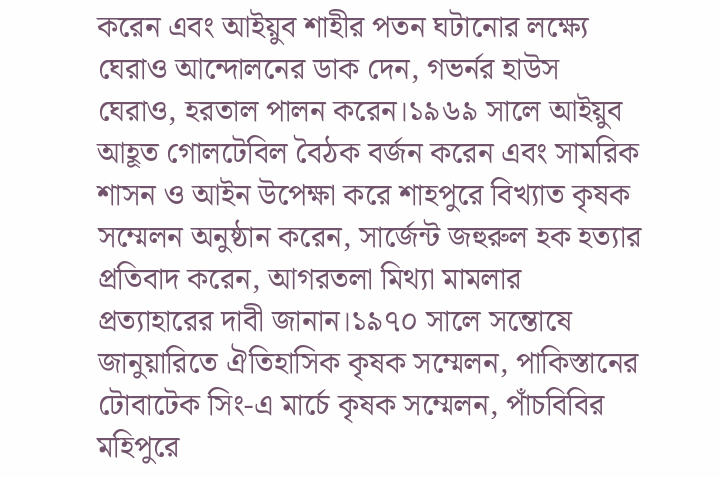করেন এবং আইয়ুব শাহীর পতন ঘটানোর লক্ষ্যে ঘেরাও আন্দোলনের ডাক দেন, গভর্নর হাউস ঘেরাও, হরতাল পালন করেন।১৯৬৯ সালে আইয়ুব আহূত গোলটেবিল বৈঠক বর্জন করেন এবং সামরিক শাসন ও আইন উপেক্ষা করে শাহপুরে বিখ্যাত কৃষক সম্মেলন অনুষ্ঠান করেন, সার্জেন্ট জহুরুল হক হত্যার প্রতিবাদ করেন, আগরতলা মিথ্যা মামলার প্রত্যাহারের দাবী জানান।১৯৭০ সালে সন্তোষে জানুয়ারিতে ঐতিহাসিক কৃষক সম্মেলন, পাকিস্তানের টোবাটেক সিং-এ মার্চে কৃষক সম্মেলন, পাঁচবিবির মহিপুরে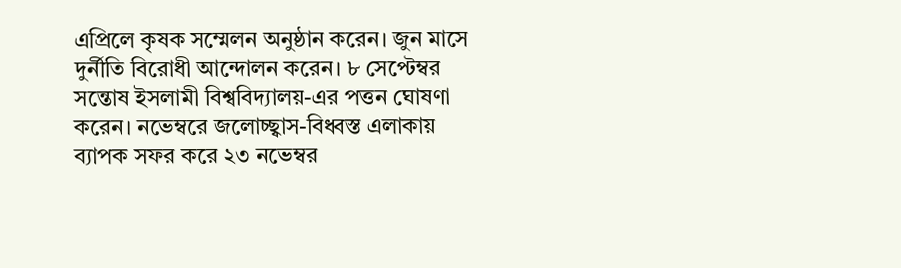এপ্রিলে কৃষক সম্মেলন অনুষ্ঠান করেন। জুন মাসে দুর্নীতি বিরোধী আন্দোলন করেন। ৮ সেপ্টেম্বর সন্তোষ ইসলামী বিশ্ববিদ্যালয়-এর পত্তন ঘোষণা করেন। নভেম্বরে জলোচ্ছ্বাস-বিধ্বস্ত এলাকায় ব্যাপক সফর করে ২৩ নভেম্বর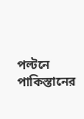পল্টনে পাকিস্তানের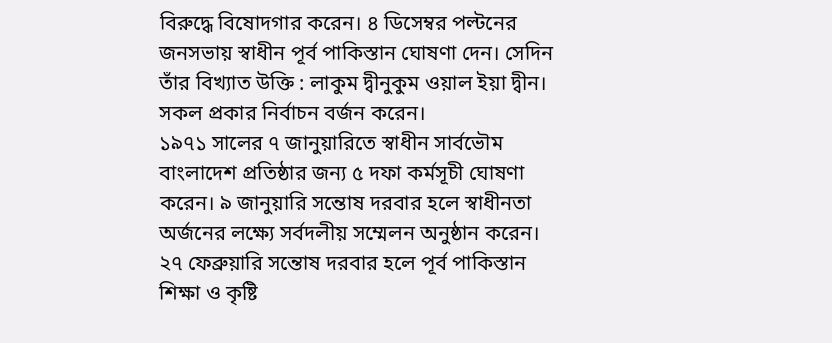বিরুদ্ধে বিষোদগার করেন। ৪ ডিসেম্বর পল্টনের জনসভায় স্বাধীন পূর্ব পাকিস্তান ঘোষণা দেন। সেদিন তাঁর বিখ্যাত উক্তি : লাকুম দ্বীনুকুম ওয়াল ইয়া দ্বীন। সকল প্রকার নির্বাচন বর্জন করেন।
১৯৭১ সালের ৭ জানুয়ারিতে স্বাধীন সার্বভৌম বাংলাদেশ প্রতিষ্ঠার জন্য ৫ দফা কর্মসূচী ঘোষণা করেন। ৯ জানুয়ারি সন্তোষ দরবার হলে স্বাধীনতা অর্জনের লক্ষ্যে সর্বদলীয় সম্মেলন অনুষ্ঠান করেন। ২৭ ফেব্রুয়ারি সন্তোষ দরবার হলে পূর্ব পাকিস্তান শিক্ষা ও কৃষ্টি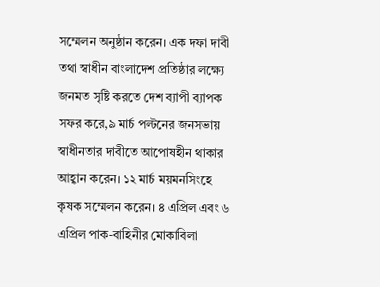সম্মেলন অনুষ্ঠান করেন। এক দফা দাবী তথা স্বাধীন বাংলাদেশ প্রতিষ্ঠার লক্ষ্যে জনমত সৃষ্টি করতে দেশ ব্যাপী ব্যাপক সফর করে,৯ মার্চ পল্টনের জনসভায় স্বাধীনতার দাবীতে আপোষহীন থাকার আহ্বান করেন। ১২ মার্চ ময়মনসিংহে কৃষক সম্মেলন করেন। ৪ এপ্রিল এবং ৬ এপ্রিল পাক-বাহিনীর মোকাবিলা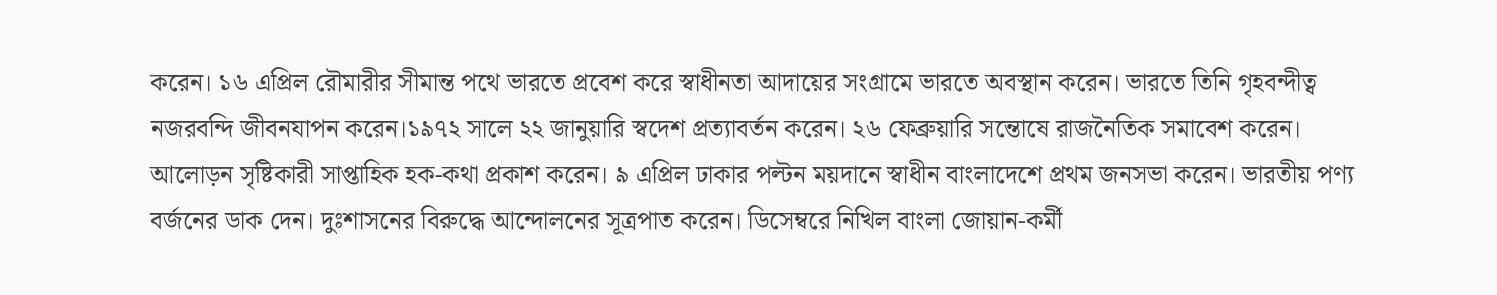করেন। ১৬ এপ্রিল রৌমারীর সীমান্ত পথে ভারতে প্রবেশ করে স্বাধীনতা আদায়ের সংগ্রামে ভারতে অবস্থান করেন। ভারতে তিনি গৃহবন্দীত্ব নজরবন্দি জীবনযাপন করেন।১৯৭২ সালে ২২ জানুয়ারি স্বদেশ প্রত্যাবর্তন করেন। ২৬ ফেব্রুয়ারি সন্তোষে রাজনৈতিক সমাবেশ করেন। আলোড়ন সৃষ্টিকারী সাপ্তাহিক হক-কথা প্রকাশ করেন। ৯ এপ্রিল ঢাকার পল্টন ময়দানে স্বাধীন বাংলাদেশে প্রথম জনসভা করেন। ভারতীয় পণ্য বর্জনের ডাক দেন। দুঃশাসনের বিরুদ্ধে আন্দোলনের সূত্রপাত করেন। ডিসেম্বরে নিখিল বাংলা জোয়ান-কর্মী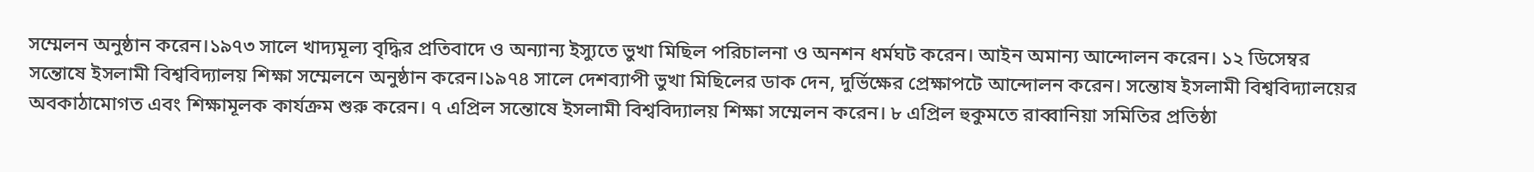সম্মেলন অনুষ্ঠান করেন।১৯৭৩ সালে খাদ্যমূল্য বৃদ্ধির প্রতিবাদে ও অন্যান্য ইস্যুতে ভুখা মিছিল পরিচালনা ও অনশন ধর্মঘট করেন। আইন অমান্য আন্দোলন করেন। ১২ ডিসেম্বর সন্তোষে ইসলামী বিশ্ববিদ্যালয় শিক্ষা সম্মেলনে অনুষ্ঠান করেন।১৯৭৪ সালে দেশব্যাপী ভুখা মিছিলের ডাক দেন, দুর্ভিক্ষের প্রেক্ষাপটে আন্দোলন করেন। সন্তোষ ইসলামী বিশ্ববিদ্যালয়ের অবকাঠামোগত এবং শিক্ষামূলক কার্যক্রম শুরু করেন। ৭ এপ্রিল সন্তোষে ইসলামী বিশ্ববিদ্যালয় শিক্ষা সম্মেলন করেন। ৮ এপ্রিল হুকুমতে রাব্বানিয়া সমিতির প্রতিষ্ঠা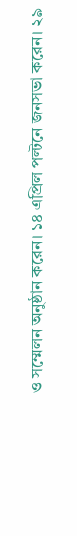ও সম্মেলন অনুষ্ঠান করেন। ১৪ এপ্রিল পল্টনে জনসভা করেন। ২৯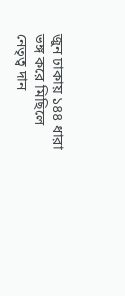জুন ঢাকায় ১৪৪ ধারা ভঙ্গ করে মিছিলে নেতৃত্ব দান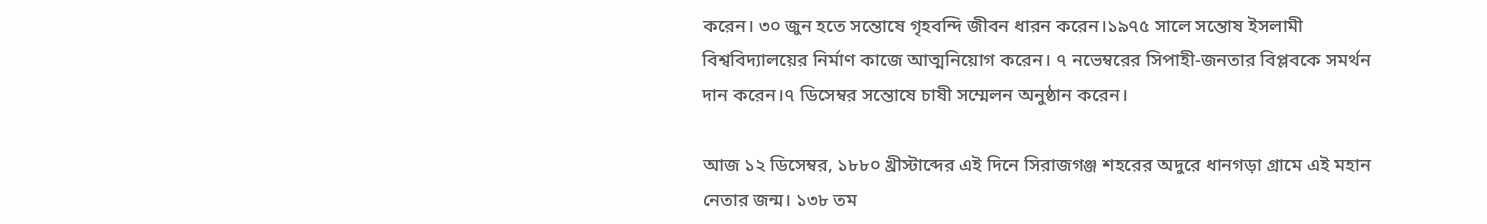করেন। ৩০ জুন হতে সন্তোষে গৃহবন্দি জীবন ধারন করেন।১৯৭৫ সালে সন্তোষ ইসলামী বিশ্ববিদ্যালয়ের নির্মাণ কাজে আত্মনিয়োগ করেন। ৭ নভেম্বরের সিপাহী-জনতার বিপ্লবকে সমর্থন দান করেন।৭ ডিসেম্বর সন্তোষে চাষী সম্মেলন অনুষ্ঠান করেন।

আজ ১২ ডিসেম্বর, ১৮৮০ খ্রীস্টাব্দের এই দিনে সিরাজগঞ্জ শহরের অদুরে ধানগড়া গ্রামে এই মহান নেতার জন্ম। ১৩৮ তম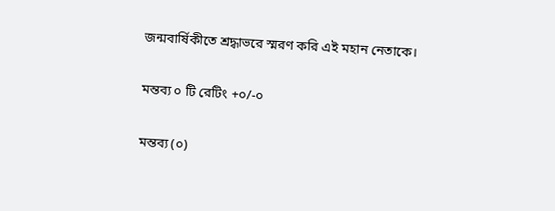জন্মবার্ষিকীতে শ্রদ্ধাভরে স্মরণ করি এই মহান নেতাকে।

মন্তব্য ০ টি রেটিং +০/-০

মন্তব্য (০)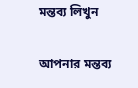মন্তব্য লিখুন

আপনার মন্তব্য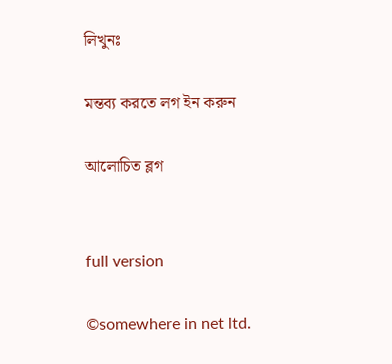লিখুনঃ

মন্তব্য করতে লগ ইন করুন

আলোচিত ব্লগ


full version

©somewhere in net ltd.